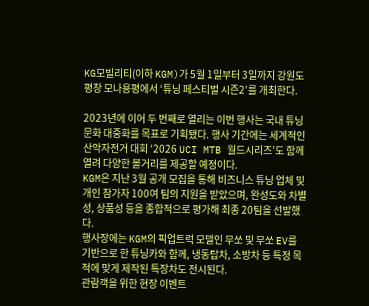KG모빌리티(이하 KGM)가 5월 1일부터 3일까지 강원도 평창 모나용평에서 ‘튜닝 페스티벌 시즌2’를 개최한다.

2023년에 이어 두 번째로 열리는 이번 행사는 국내 튜닝 문화 대중화를 목표로 기획됐다. 행사 기간에는 세계적인 산악자전거 대회 ‘2026 UCI MTB 월드시리즈’도 함께 열려 다양한 볼거리를 제공할 예정이다.
KGM은 지난 3월 공개 모집을 통해 비즈니스 튜닝 업체 및 개인 참가자 100여 팀의 지원을 받았으며, 완성도와 차별성, 상품성 등을 종합적으로 평가해 최종 20팀을 선발했다.
행사장에는 KGM의 픽업트럭 모델인 무쏘 및 무쏘 EV를 기반으로 한 튜닝카와 함께, 냉동탑차, 소방차 등 특정 목적에 맞게 제작된 특장차도 전시된다.
관람객을 위한 현장 이벤트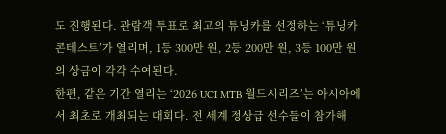도 진행된다. 관람객 투표로 최고의 튜닝카를 선정하는 ‘튜닝카 콘테스트’가 열리며, 1등 300만 원, 2등 200만 원, 3등 100만 원의 상금이 각각 수여된다.
한편, 같은 기간 열리는 ‘2026 UCI MTB 월드시리즈’는 아시아에서 최초로 개최되는 대회다. 전 세계 정상급 선수들이 참가해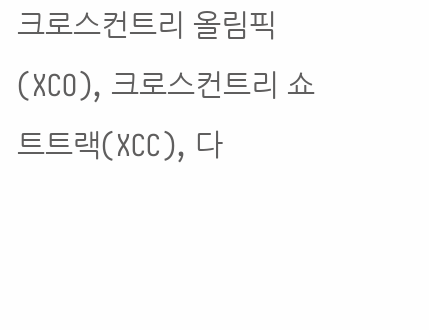크로스컨트리 올림픽(XCO), 크로스컨트리 쇼트트랙(XCC), 다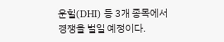운힐(DHI) 등 3개 종목에서 경쟁을 벌일 예정이다.